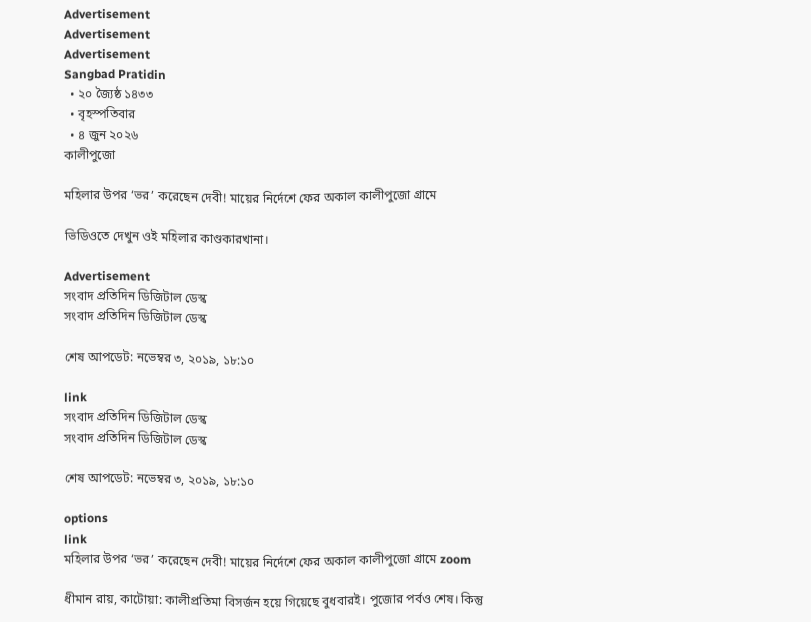Advertisement
Advertisement
Advertisement
Sangbad Pratidin
  • ২০ জ্যৈষ্ঠ ১৪৩৩
  • বৃহস্পতিবার
  • ৪ জুন ২০২৬
কালীপুজো

মহিলার উপর ‘ভর’ করেছেন দেবী! মায়ের নির্দেশে ফের অকাল কালীপুজো গ্রামে

ভিডিওতে দেখুন ওই মহিলার কাণ্ডকারখানা।

Advertisement
সংবাদ প্রতিদিন ডিজিটাল ডেস্ক
সংবাদ প্রতিদিন ডিজিটাল ডেস্ক

শেষ আপডেট: নভেম্বর ৩, ২০১৯, ১৮:১০

link
সংবাদ প্রতিদিন ডিজিটাল ডেস্ক
সংবাদ প্রতিদিন ডিজিটাল ডেস্ক

শেষ আপডেট: নভেম্বর ৩, ২০১৯, ১৮:১০

options
link
মহিলার উপর ‘ভর’ করেছেন দেবী! মায়ের নির্দেশে ফের অকাল কালীপুজো গ্রামে zoom

ধীমান রায়, কাটোয়া: কালীপ্রতিমা বিসর্জন হয়ে গিয়েছে বুধবারই। পুজোর পর্বও শেষ। কিন্তু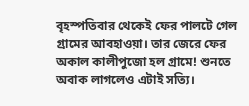বৃহস্পতিবার থেকেই ফের পালটে গেল গ্রামের আবহাওয়া। তার জেরে ফের অকাল কালীপুজো হল গ্রামে! শুনতে অবাক লাগলেও এটাই সত্যি।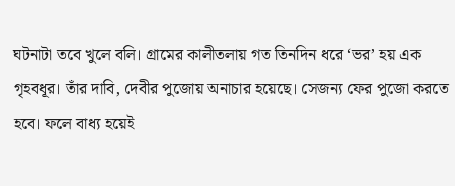ঘটনাটা তবে খুলে বলি। গ্রামের কালীতলায় গত তিনদিন ধরে ‘ভর’ হয় এক গৃহবধূর। তাঁর দাবি, দেবীর পুজোয় অনাচার হয়েছে। সেজন্য ফের পুজো করতে হবে। ফলে বাধ্য হয়েই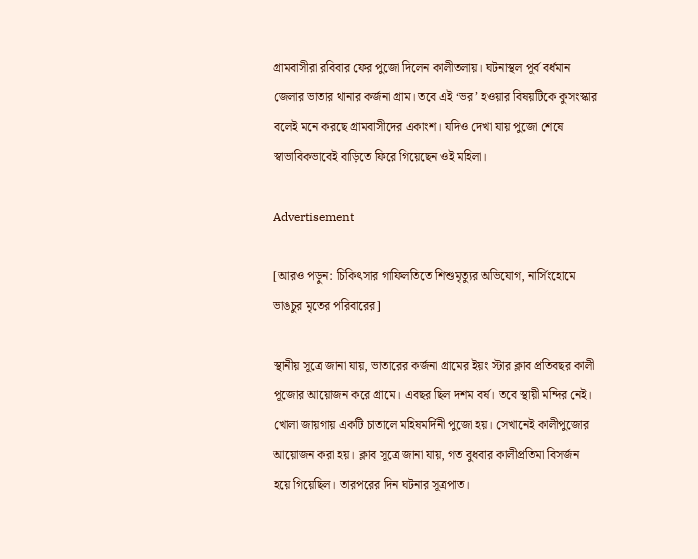গ্রামবাসীরা রবিবার ফের পুজো দিলেন কালীতলায়। ঘটনাস্থল পূর্ব বর্ধমান জেলার ভাতার থানার কর্জনা গ্রাম। তবে এই ‘ভর’ হওয়ার বিষয়টিকে কুসংস্কার বলেই মনে করছে গ্রামবাসীদের একাংশ। যদিও দেখা যায় পুজো শেষে স্বাভাবিকভাবেই বাড়িতে ফিরে গিয়েছেন ওই মহিলা।

Advertisement

[আরও পড়ুন: চিকিৎসার গাফিলতিতে শিশুমৃত্যুর অভিযোগ, নার্সিংহোমে ভাঙচুর মৃতের পরিবারের]

স্থানীয় সূত্রে জানা যায়, ভাতারের কর্জনা গ্রামের ইয়ং স্টার ক্লাব প্রতিবছর কালী পূজোর আয়োজন করে গ্রামে। এবছর ছিল দশম বর্ষ। তবে স্থায়ী মন্দির নেই। খোলা জায়গায় একটি চাতালে মহিষমর্দিনী পুজো হয়। সেখানেই কালীপুজোর আয়োজন করা হয়। ক্লাব সূত্রে জানা যায়, গত বুধবার কালীপ্রতিমা বিসর্জন হয়ে গিয়েছিল। তারপরের দিন ঘটনার সূত্রপাত।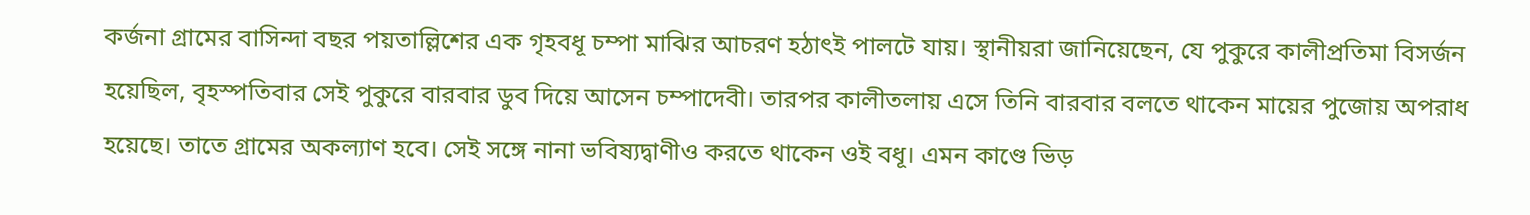কর্জনা গ্রামের বাসিন্দা বছর পয়তাল্লিশের এক গৃহবধূ চম্পা মাঝির আচরণ হঠাৎই পালটে যায়। স্থানীয়রা জানিয়েছেন, যে পুকুরে কালীপ্রতিমা বিসর্জন হয়েছিল, বৃহস্পতিবার সেই পুকুরে বারবার ডুব দিয়ে আসেন চম্পাদেবী। তারপর কালীতলায় এসে তিনি বারবার বলতে থাকেন মায়ের পুজোয় অপরাধ হয়েছে। তাতে গ্রামের অকল্যাণ হবে। সেই সঙ্গে নানা ভবিষ্যদ্বাণীও করতে থাকেন ওই বধূ। এমন কাণ্ডে ভিড়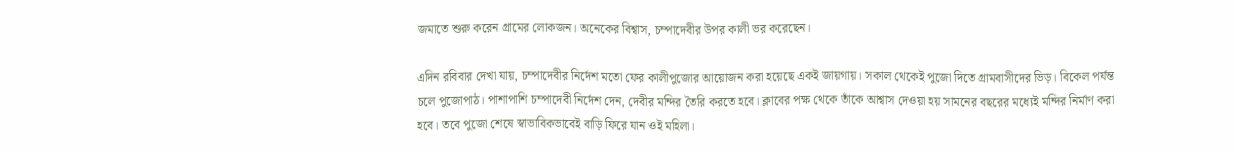জমাতে শুরু করেন গ্রামের লোকজন। অনেকের বিশ্বাস, চম্পাদেবীর উপর কালী ভর করেছেন।

এদিন রবিবার দেখা যায়, চম্পাদেবীর নির্দেশ মতো ফের কালীপুজোর আয়োজন করা হয়েছে একই জায়গায়। সকাল থেকেই পুজো দিতে গ্রামবাসীদের ভিড়। বিকেল পর্যন্ত চলে পুজোপাঠ। পাশাপাশি চম্পাদেবী নির্দেশ দেন, দেবীর মন্দির তৈরি করতে হবে। ক্লাবের পক্ষ থেকে তাঁকে আশ্বাস দেওয়া হয় সামনের বছরের মধ্যেই মন্দির নির্মাণ করা হবে। তবে পুজো শেষে স্বাভাবিকভাবেই বাড়ি ফিরে যান ওই মহিলা।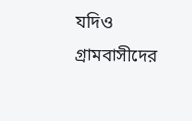যদিও গ্রামবাসীদের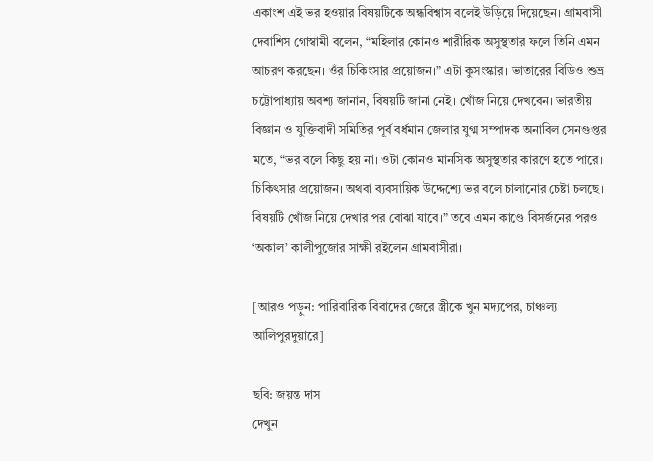একাংশ এই ভর হওয়ার বিষয়টিকে অন্ধবিশ্বাস বলেই উড়িয়ে দিয়েছেন। গ্রামবাসী দেবাশিস গোস্বামী বলেন, “মহিলার কোনও শারীরিক অসুস্থতার ফলে তিনি এমন আচরণ করছেন। ওঁর চিকিংসার প্রয়োজন।” এটা কুসংস্কার। ভাতারের বিডিও শুভ্র চট্টোপাধ্যায় অবশ্য জানান, বিষয়টি জানা নেই। খোঁজ নিয়ে দেখবেন। ভারতীয় বিজ্ঞান ও যুক্তিবাদী সমিতির পূর্ব বর্ধমান জেলার যুগ্ম সম্পাদক অনাবিল সেনগুপ্তর মতে, “ভর বলে কিছু হয় না। ওটা কোনও মানসিক অসুস্থতার কারণে হতে পারে। চিকিৎসার প্রয়োজন। অথবা ব্যবসায়িক উদ্দেশ্যে ভর বলে চালানোর চেষ্টা চলছে। বিষয়টি খোঁজ নিয়ে দেখার পর বোঝা যাবে।” তবে এমন কাণ্ডে বিসর্জনের পরও ‘অকাল’ কালীপুজোর সাক্ষী রইলেন গ্রামবাসীরা।

[আরও পড়ুন: পারিবারিক বিবাদের জেরে স্ত্রীকে খুন মদ্যপের, চাঞ্চল্য আলিপুরদুয়ারে]

ছবি: জয়ন্ত দাস
দেখুন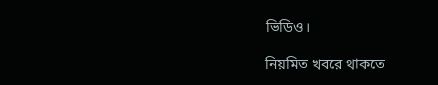ভিডিও।

নিয়মিত খবরে থাকতে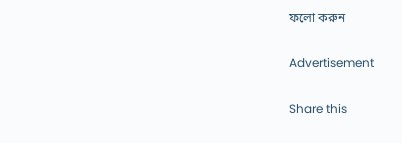ফলো করুন

Advertisement

Share this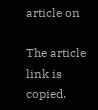article on

The article link is copied.